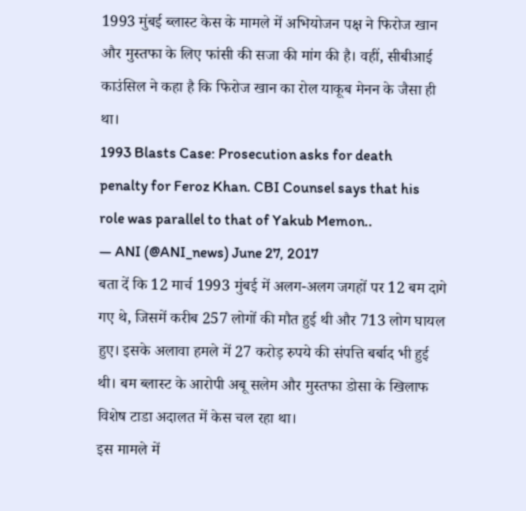1993 मुंबई ब्लास्ट केस के मामले में अभियोजन पक्ष ने फिरोज खान और मुस्तफा के लिए फांसी की सजा की मांग की है। वहीं, सीबीआई काउंसिल ने कहा है कि फिरोज खान का रोल याकूब मेनन के जैसा ही था।
1993 Blasts Case: Prosecution asks for death penalty for Feroz Khan. CBI Counsel says that his role was parallel to that of Yakub Memon..
— ANI (@ANI_news) June 27, 2017
बता दें कि 12 मार्च 1993 मुंबई में अलग-अलग जगहों पर 12 बम दागे गए थे, जिसमें करीब 257 लोगों की मौत हुई थी और 713 लोग घायल हुए। इसके अलावा हमले में 27 करोड़ रुपये की संपत्ति बर्बाद भी हुई थी। बम ब्लास्ट के आरोपी अबू सलेम और मुस्तफा डोसा के खिलाफ विशेष टाडा अदालत में केस चल रहा था।
इस मामले में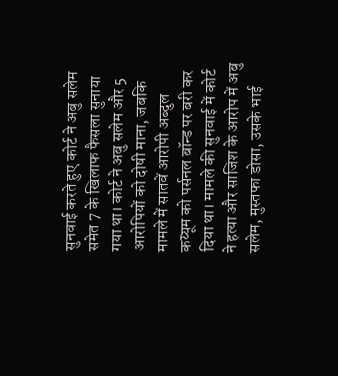सुनवाई करते हुए कोर्ट ने अबु सलेम समेत 7 के खिलाफ फैसला सुनाया गया था। कोर्ट ने अबु सलेम और 5 आरोपियों को दोषी माना, जबकि मामले में सातवें आरोपी अब्दुल कय्यूम को पर्सनल बॉन्ड पर बरी कर दिया था। मामले की सुनवाई में कोर्ट ने हत्या और साजिश के आरोप में अबु सलेम, मुस्तफा डोसा, उसके भाई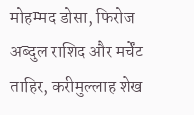मोहम्मद डोसा, फिरोज अब्दुल राशिद और मर्चेंट ताहिर, करीमुल्लाह शेख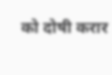को दोषी करार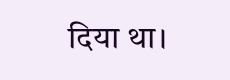दिया था।